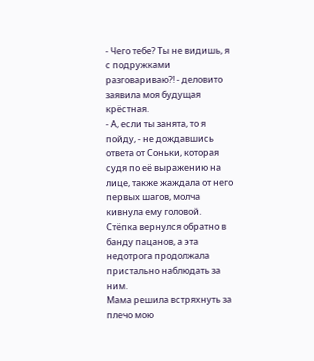- Чего тебе? Ты не видишь, я с подружками разговариваю?! - деловито заявила моя будущая крёстная.
- А, если ты занята, то я пойду, - не дождавшись ответа от Соньки, которая судя по её выражению на лице, также жаждала от него первых шагов, молча кивнула ему головой.
Стёпка вернулся обратно в банду пацанов, а эта недотрога продолжала пристально наблюдать за ним.
Мама решила встряхнуть за плечо мою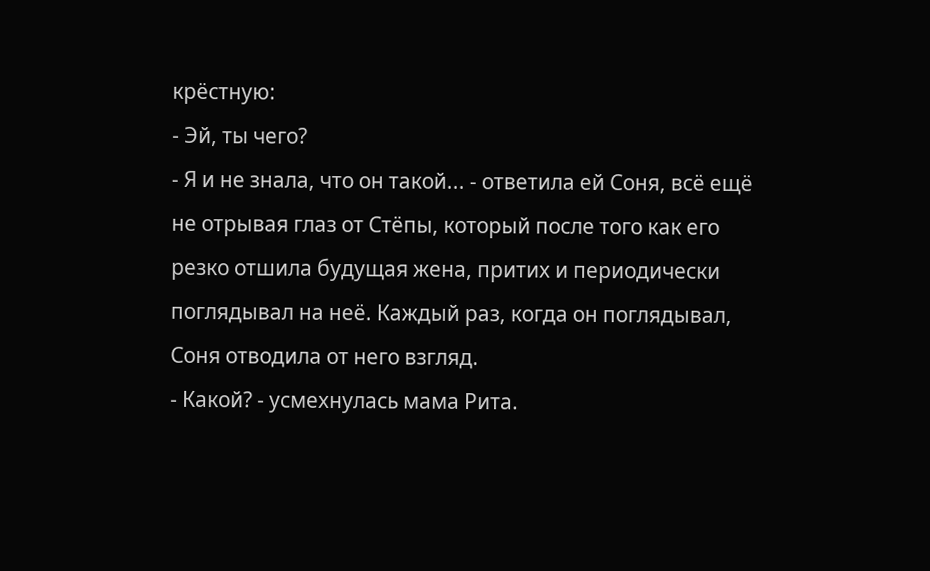крёстную:
- Эй, ты чего?
- Я и не знала, что он такой... - ответила ей Соня, всё ещё не отрывая глаз от Стёпы, который после того как его резко отшила будущая жена, притих и периодически поглядывал на неё. Каждый раз, когда он поглядывал, Соня отводила от него взгляд.
- Какой? - усмехнулась мама Рита.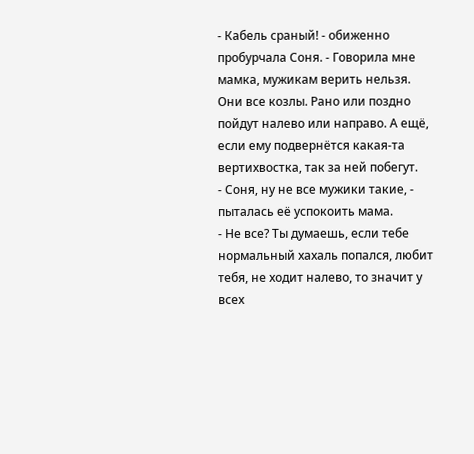- Кабель сраный! - обиженно пробурчала Соня. - Говорила мне мамка, мужикам верить нельзя. Они все козлы. Рано или поздно пойдут налево или направо. А ещё, если ему подвернётся какая-та вертихвостка, так за ней побегут.
- Соня, ну не все мужики такие, - пыталась её успокоить мама.
- Не все? Ты думаешь, если тебе нормальный хахаль попался, любит тебя, не ходит налево, то значит у всех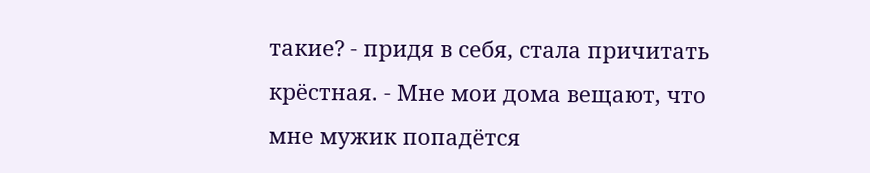такие? - придя в себя, стала причитать крёстная. - Мне мои дома вещают, что мне мужик попадётся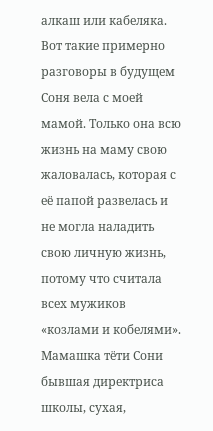алкаш или кабеляка.
Вот такие примерно разговоры в будущем Соня вела с моей мамой. Только она всю жизнь на маму свою жаловалась, которая с её папой развелась и не могла наладить свою личную жизнь, потому что считала всех мужиков «козлами и кобелями». Мамашка тёти Сони бывшая директриса школы, сухая,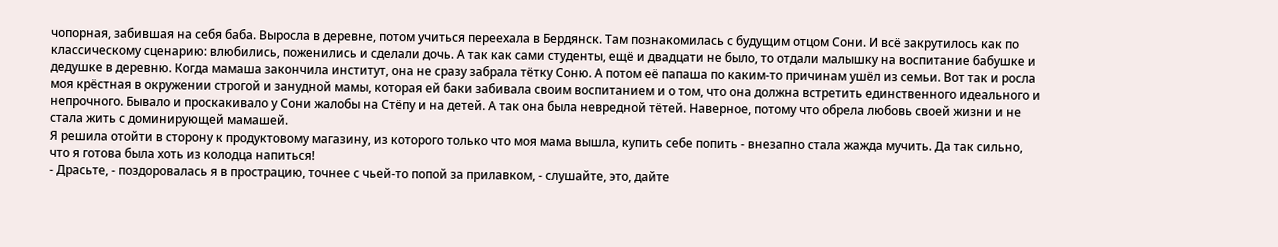чопорная, забившая на себя баба. Выросла в деревне, потом учиться переехала в Бердянск. Там познакомилась с будущим отцом Сони. И всё закрутилось как по классическому сценарию: влюбились, поженились и сделали дочь. А так как сами студенты, ещё и двадцати не было, то отдали малышку на воспитание бабушке и дедушке в деревню. Когда мамаша закончила институт, она не сразу забрала тётку Соню. А потом её папаша по каким-то причинам ушёл из семьи. Вот так и росла моя крёстная в окружении строгой и занудной мамы, которая ей баки забивала своим воспитанием и о том, что она должна встретить единственного идеального и непрочного. Бывало и проскакивало у Сони жалобы на Стёпу и на детей. А так она была невредной тётей. Наверное, потому что обрела любовь своей жизни и не стала жить с доминирующей мамашей.
Я решила отойти в сторону к продуктовому магазину, из которого только что моя мама вышла, купить себе попить - внезапно стала жажда мучить. Да так сильно, что я готова была хоть из колодца напиться!
- Драсьте, - поздоровалась я в прострацию, точнее с чьей-то попой за прилавком, - слушайте, это, дайте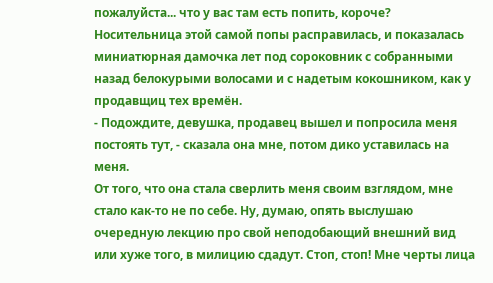пожалуйста... что у вас там есть попить, короче?
Носительница этой самой попы расправилась, и показалась миниатюрная дамочка лет под сороковник с собранными назад белокурыми волосами и с надетым кокошником, как у продавщиц тех времён.
- Подождите, девушка, продавец вышел и попросила меня постоять тут, - сказала она мне, потом дико уставилась на меня.
От того, что она стала сверлить меня своим взглядом, мне стало как-то не по себе. Ну, думаю, опять выслушаю очередную лекцию про свой неподобающий внешний вид или хуже того, в милицию сдадут. Стоп, стоп! Мне черты лица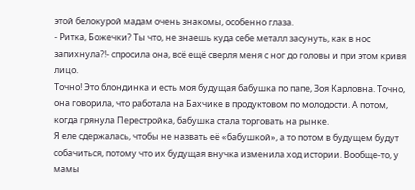этой белокурой мадам очень знакомы, особенно глаза.
- Ритка, Божечки? Ты что, не знаешь куда себе металл засунуть, как в нос запихнула?!- спросила она, всё ещё сверля меня с ног до головы и при этом кривя лицо.
Точно! Это блондинка и есть моя будущая бабушка по папе, Зоя Карловна. Точно, она говорила, что работала на Бахчике в продуктовом по молодости. А потом, когда грянула Перестройка, бабушка стала торговать на рынке.
Я еле сдержалась, чтобы не назвать её «бабушкой», а то потом в будущем будут собачиться, потому что их будущая внучка изменила ход истории. Вообще-то, у мамы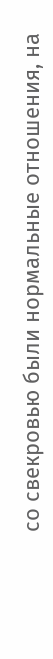со свекровью были нормальные отношения, на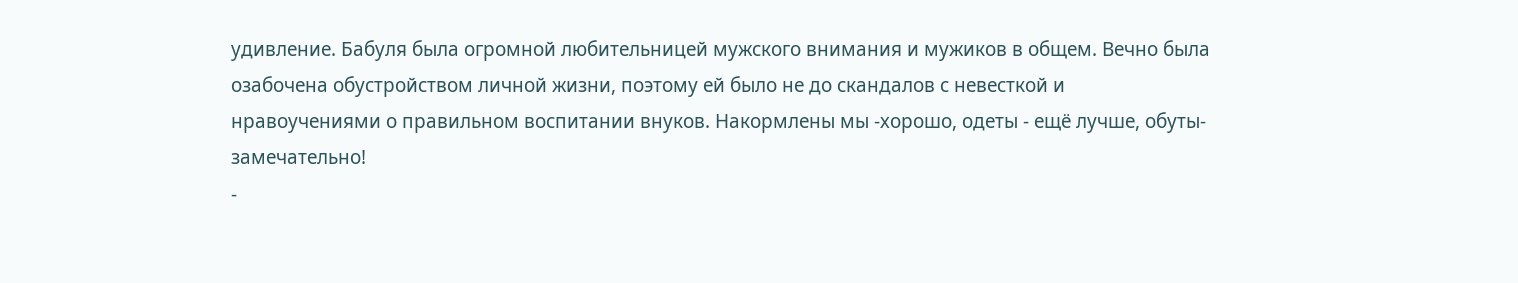удивление. Бабуля была огромной любительницей мужского внимания и мужиков в общем. Вечно была озабочена обустройством личной жизни, поэтому ей было не до скандалов с невесткой и нравоучениями о правильном воспитании внуков. Накормлены мы -хорошо, одеты - ещё лучше, обуты- замечательно!
-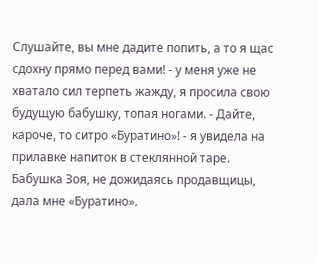Слушайте, вы мне дадите попить, а то я щас сдохну прямо перед вами! - у меня уже не хватало сил терпеть жажду, я просила свою будущую бабушку, топая ногами. - Дайте, кароче, то ситро «Буратино»! - я увидела на прилавке напиток в стеклянной таре.
Бабушка Зоя, не дожидаясь продавщицы, дала мне «Буратино».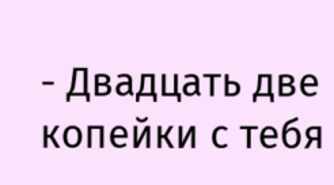- Двадцать две копейки с тебя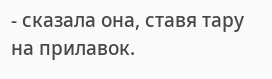- сказала она, ставя тару на прилавок.